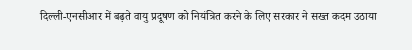दिल्ली-एनसीआर में बढ़ते वायु प्रदूषण को नियंत्रित करने के लिए सरकार ने सख्त कदम उठाया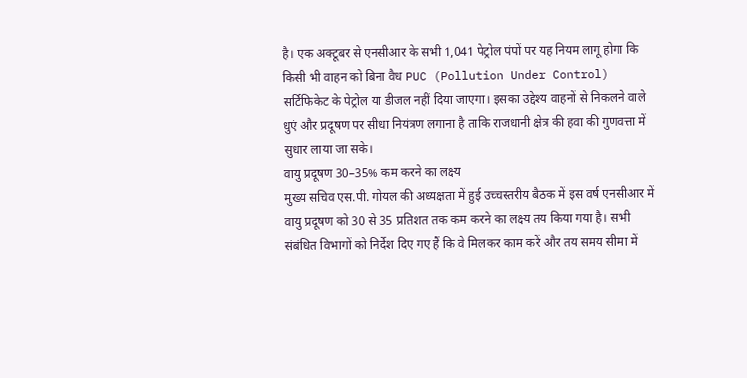है। एक अक्टूबर से एनसीआर के सभी 1,041 पेट्रोल पंपों पर यह नियम लागू होगा कि किसी भी वाहन को बिना वैध PUC (Pollution Under Control) सर्टिफिकेट के पेट्रोल या डीजल नहीं दिया जाएगा। इसका उद्देश्य वाहनों से निकलने वाले धुएं और प्रदूषण पर सीधा नियंत्रण लगाना है ताकि राजधानी क्षेत्र की हवा की गुणवत्ता में सुधार लाया जा सके।
वायु प्रदूषण 30–35% कम करने का लक्ष्य
मुख्य सचिव एस.पी. गोयल की अध्यक्षता में हुई उच्चस्तरीय बैठक में इस वर्ष एनसीआर में वायु प्रदूषण को 30 से 35 प्रतिशत तक कम करने का लक्ष्य तय किया गया है। सभी संबंधित विभागों को निर्देश दिए गए हैं कि वे मिलकर काम करें और तय समय सीमा में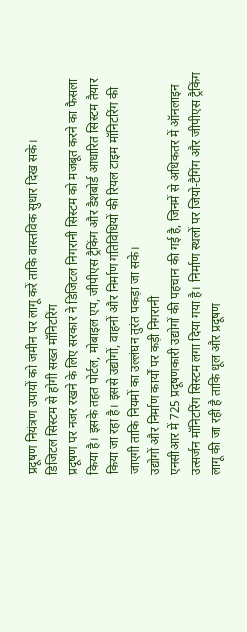प्रदूषण नियंत्रण उपायों को जमीन पर लागू करें ताकि वास्तविक सुधार दिख सके।
डिजिटल सिस्टम से होगी सख्त मॉनिटरिंग
प्रदूषण पर नजर रखने के लिए सरकार ने डिजिटल निगरानी सिस्टम को मजबूत करने का फैसला किया है। इसके तहत पोर्टल, मोबाइल एप, जीपीएस ट्रैकिंग और डैशबोर्ड आधारित सिस्टम तैयार किया जा रहा है। इससे उद्योगों, वाहनों और निर्माण गतिविधियों की रियल टाइम मॉनिटरिंग की जाएगी ताकि नियमों का उल्लंघन तुरंत पकड़ा जा सके।
उद्योगों और निर्माण कार्यों पर कड़ी निगरानी
एनसीआर में 725 प्रदूषणकारी उद्योगों की पहचान की गई है, जिनमें से अधिकतर में ऑनलाइन उत्सर्जन मॉनिटरिंग सिस्टम लगा दिया गया है। निर्माण स्थलों पर जियो-टैगिंग और जीपीएस ट्रैकिंग लागू की जा रही है ताकि धूल और प्रदूषण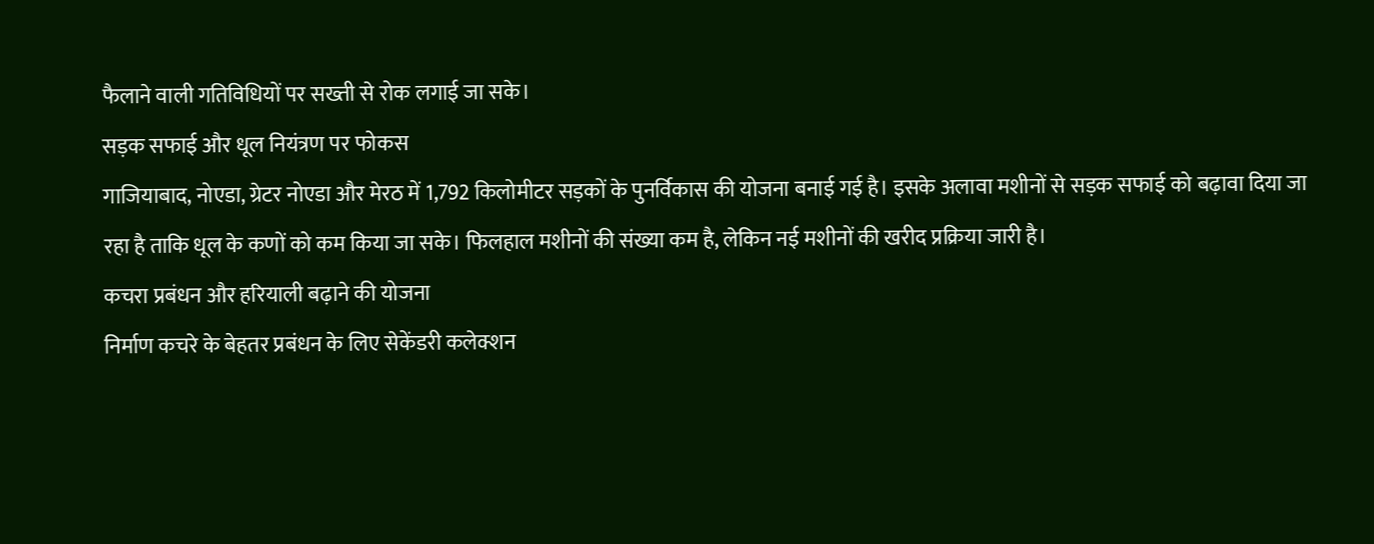फैलाने वाली गतिविधियों पर सख्ती से रोक लगाई जा सके।
सड़क सफाई और धूल नियंत्रण पर फोकस
गाजियाबाद, नोएडा, ग्रेटर नोएडा और मेरठ में 1,792 किलोमीटर सड़कों के पुनर्विकास की योजना बनाई गई है। इसके अलावा मशीनों से सड़क सफाई को बढ़ावा दिया जा रहा है ताकि धूल के कणों को कम किया जा सके। फिलहाल मशीनों की संख्या कम है, लेकिन नई मशीनों की खरीद प्रक्रिया जारी है।
कचरा प्रबंधन और हरियाली बढ़ाने की योजना
निर्माण कचरे के बेहतर प्रबंधन के लिए सेकेंडरी कलेक्शन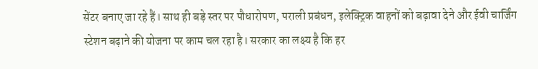सेंटर बनाए जा रहे हैं। साथ ही बड़े स्तर पर पौधारोपण, पराली प्रबंधन, इलेक्ट्रिक वाहनों को बढ़ावा देने और ईवी चार्जिंग स्टेशन बढ़ाने की योजना पर काम चल रहा है। सरकार का लक्ष्य है कि हर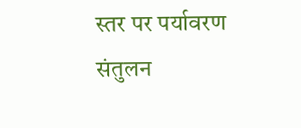स्तर पर पर्यावरण संतुलन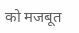को मजबूत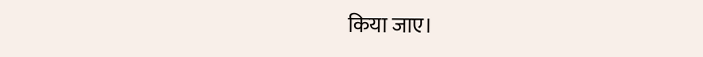किया जाए।